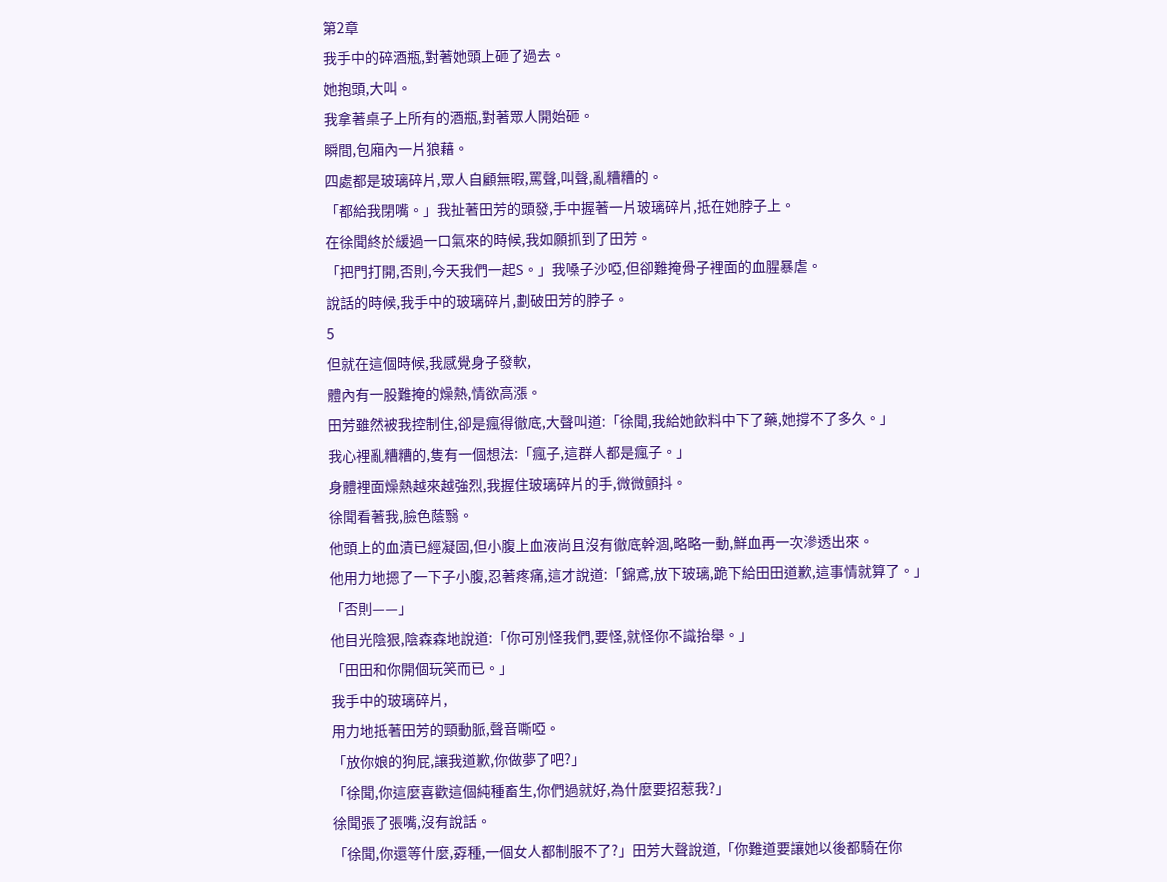第2章
我手中的碎酒瓶,對著她頭上砸了過去。
她抱頭,大叫。
我拿著桌子上所有的酒瓶,對著眾人開始砸。
瞬間,包廂內一片狼藉。
四處都是玻璃碎片,眾人自顧無暇,罵聲,叫聲,亂糟糟的。
「都給我閉嘴。」我扯著田芳的頭發,手中握著一片玻璃碎片,抵在她脖子上。
在徐聞終於緩過一口氣來的時候,我如願抓到了田芳。
「把門打開,否則,今天我們一起S。」我嗓子沙啞,但卻難掩骨子裡面的血腥暴虐。
說話的時候,我手中的玻璃碎片,劃破田芳的脖子。
5
但就在這個時候,我感覺身子發軟,
體內有一股難掩的燥熱,情欲高漲。
田芳雖然被我控制住,卻是瘋得徹底,大聲叫道:「徐聞,我給她飲料中下了藥,她撐不了多久。」
我心裡亂糟糟的,隻有一個想法:「瘋子,這群人都是瘋子。」
身體裡面燥熱越來越強烈,我握住玻璃碎片的手,微微顫抖。
徐聞看著我,臉色蔭翳。
他頭上的血漬已經凝固,但小腹上血液尚且沒有徹底幹涸,略略一動,鮮血再一次滲透出來。
他用力地摁了一下子小腹,忍著疼痛,這才說道:「錦鳶,放下玻璃,跪下給田田道歉,這事情就算了。」
「否則——」
他目光陰狠,陰森森地說道:「你可別怪我們,要怪,就怪你不識抬舉。」
「田田和你開個玩笑而已。」
我手中的玻璃碎片,
用力地抵著田芳的頸動脈,聲音嘶啞。
「放你娘的狗屁,讓我道歉,你做夢了吧?」
「徐聞,你這麼喜歡這個純種畜生,你們過就好,為什麼要招惹我?」
徐聞張了張嘴,沒有說話。
「徐聞,你還等什麼,孬種,一個女人都制服不了?」田芳大聲說道,「你難道要讓她以後都騎在你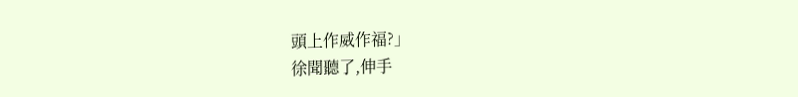頭上作威作福?」
徐聞聽了,伸手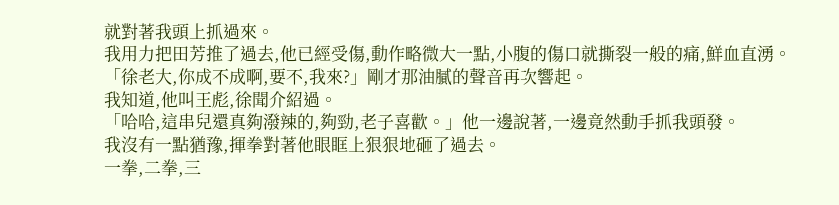就對著我頭上抓過來。
我用力把田芳推了過去,他已經受傷,動作略微大一點,小腹的傷口就撕裂一般的痛,鮮血直湧。
「徐老大,你成不成啊,要不,我來?」剛才那油膩的聲音再次響起。
我知道,他叫王彪,徐聞介紹過。
「哈哈,這串兒還真夠潑辣的,夠勁,老子喜歡。」他一邊說著,一邊竟然動手抓我頭發。
我沒有一點猶豫,揮拳對著他眼眶上狠狠地砸了過去。
一拳,二拳,三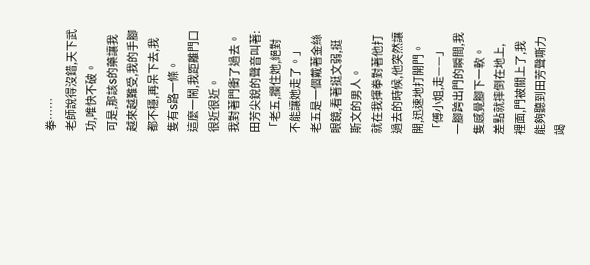拳……
老師說得沒錯,天下武功,唯快不破。
可是,那該S的藥讓我越來越難受,我的手腳都不穩,再呆下去,我隻有S路一條。
這麼一鬧,我距離門口很近很近。
我對著門衝了過去。
田芳尖銳的聲音叫著:「老五,攔住她,絕對不能讓她走了。」
老五是一個戴著金絲眼鏡,看著挺文弱,挺斯文的男人。
就在我揮拳對著他打過去的時候,他突然讓開,迅速地打開門。
「傅小姐,走——」
一腳跨出門的瞬間,我隻感覺腳下一軟。
差點就摔倒在地上,
裡面,門被關上了,我能夠聽到田芳聲嘶力竭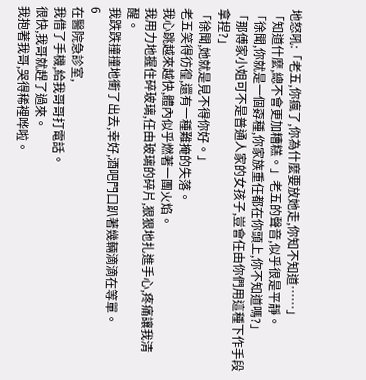地怒吼:「老五,你瘋了,你為什麼要放她走,你知不知道……」
「知道什麼,總不會更加糟糕。」老五的聲音,似乎很是平靜。
「徐聞,你就是一個孬種,你家族重任都在你頭上,你不知道嗎?」
「那傅家小姐可不是普通人家的女孩子,豈會任由你們用這種下作手段拿捏?」
「徐聞,她就是見不得你好。」
老五笑得彷徨,還有一種難掩的失落。
我心跳越來越快,體內似乎燃著一團火焰。
我用力地握住碎玻璃,任由玻璃的碎片,狠狠地扎進手心,疼痛讓我清醒。
我跌跌撞撞地衝了出去,幸好,酒吧門口趴著幾輛滴滴在等單。
6
在醫院急診室,
我借了手機,給我哥哥打電話。
很快,我哥就趕了過來。
我抱著我哥,哭得稀裡哗啦。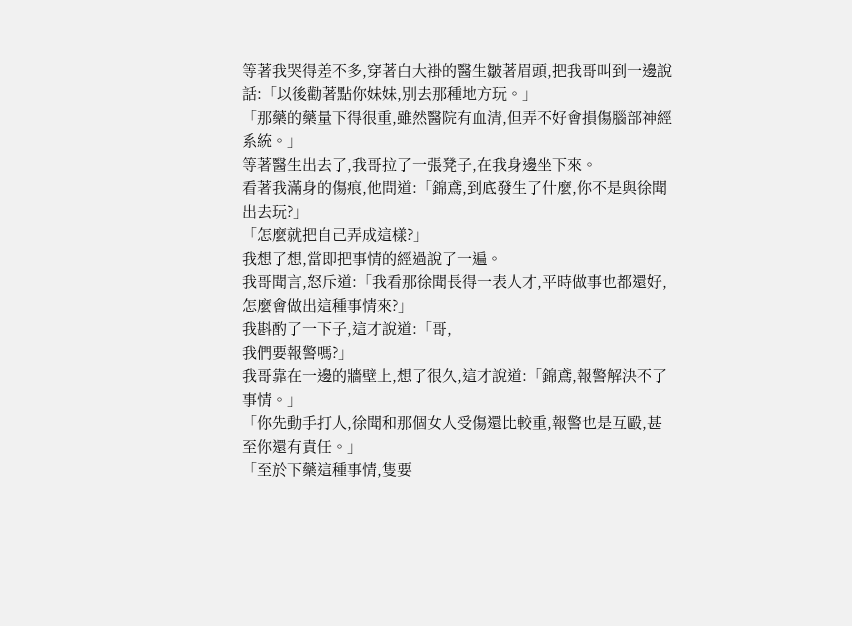等著我哭得差不多,穿著白大褂的醫生皺著眉頭,把我哥叫到一邊說話:「以後勸著點你妹妹,別去那種地方玩。」
「那藥的藥量下得很重,雖然醫院有血清,但弄不好會損傷腦部神經系統。」
等著醫生出去了,我哥拉了一張凳子,在我身邊坐下來。
看著我滿身的傷痕,他問道:「錦鳶,到底發生了什麼,你不是與徐聞出去玩?」
「怎麼就把自己弄成這樣?」
我想了想,當即把事情的經過說了一遍。
我哥聞言,怒斥道:「我看那徐聞長得一表人才,平時做事也都還好,怎麼會做出這種事情來?」
我斟酌了一下子,這才說道:「哥,
我們要報警嗎?」
我哥靠在一邊的牆壁上,想了很久,這才說道:「錦鳶,報警解決不了事情。」
「你先動手打人,徐聞和那個女人受傷還比較重,報警也是互毆,甚至你還有責任。」
「至於下藥這種事情,隻要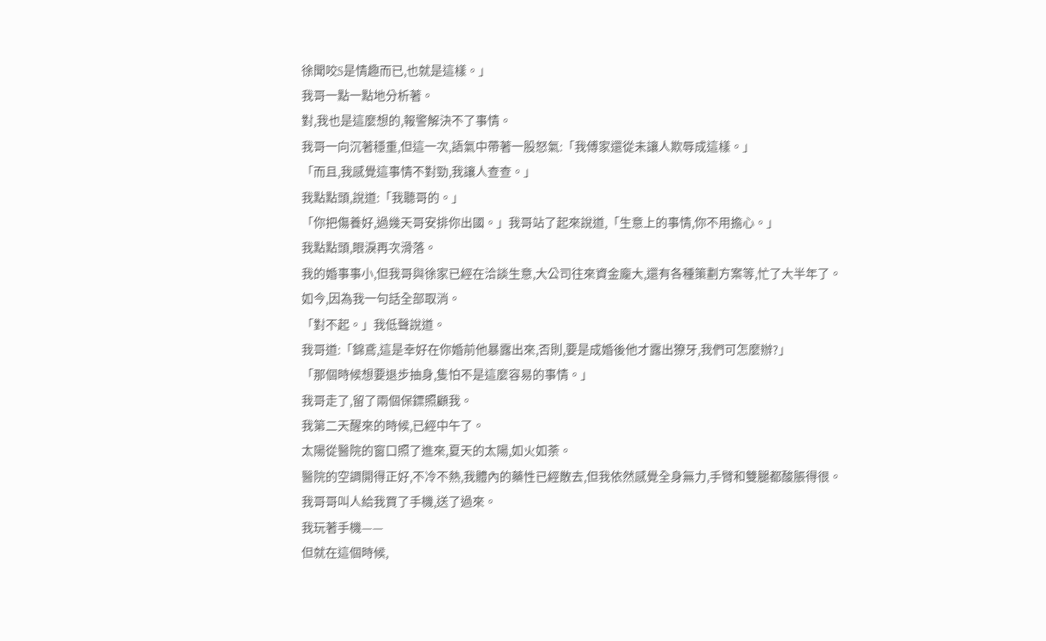徐聞咬S是情趣而已,也就是這樣。」
我哥一點一點地分析著。
對,我也是這麼想的,報警解決不了事情。
我哥一向沉著穩重,但這一次,語氣中帶著一股怒氣:「我傅家還從未讓人欺辱成這樣。」
「而且,我感覺這事情不對勁,我讓人查查。」
我點點頭,說道:「我聽哥的。」
「你把傷養好,過幾天哥安排你出國。」我哥站了起來說道,「生意上的事情,你不用擔心。」
我點點頭,眼淚再次滑落。
我的婚事事小,但我哥與徐家已經在洽談生意,大公司往來資金龐大,還有各種策劃方案等,忙了大半年了。
如今,因為我一句話全部取消。
「對不起。」我低聲說道。
我哥道:「錦鳶,這是幸好在你婚前他暴露出來,否則,要是成婚後他才露出獠牙,我們可怎麼辦?」
「那個時候想要退步抽身,隻怕不是這麼容易的事情。」
我哥走了,留了兩個保鏢照顧我。
我第二天醒來的時候,已經中午了。
太陽從醫院的窗口照了進來,夏天的太陽,如火如荼。
醫院的空調開得正好,不冷不熱,我體內的藥性已經散去,但我依然感覺全身無力,手臂和雙腿都酸脹得很。
我哥哥叫人給我買了手機,送了過來。
我玩著手機——
但就在這個時候,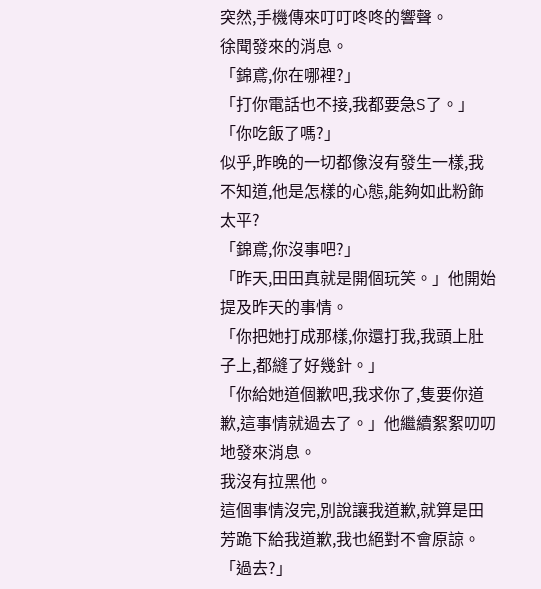突然,手機傳來叮叮咚咚的響聲。
徐聞發來的消息。
「錦鳶,你在哪裡?」
「打你電話也不接,我都要急S了。」
「你吃飯了嗎?」
似乎,昨晚的一切都像沒有發生一樣,我不知道,他是怎樣的心態,能夠如此粉飾太平?
「錦鳶,你沒事吧?」
「昨天,田田真就是開個玩笑。」他開始提及昨天的事情。
「你把她打成那樣,你還打我,我頭上肚子上,都縫了好幾針。」
「你給她道個歉吧,我求你了,隻要你道歉,這事情就過去了。」他繼續絮絮叨叨地發來消息。
我沒有拉黑他。
這個事情沒完,別說讓我道歉,就算是田芳跪下給我道歉,我也絕對不會原諒。
「過去?」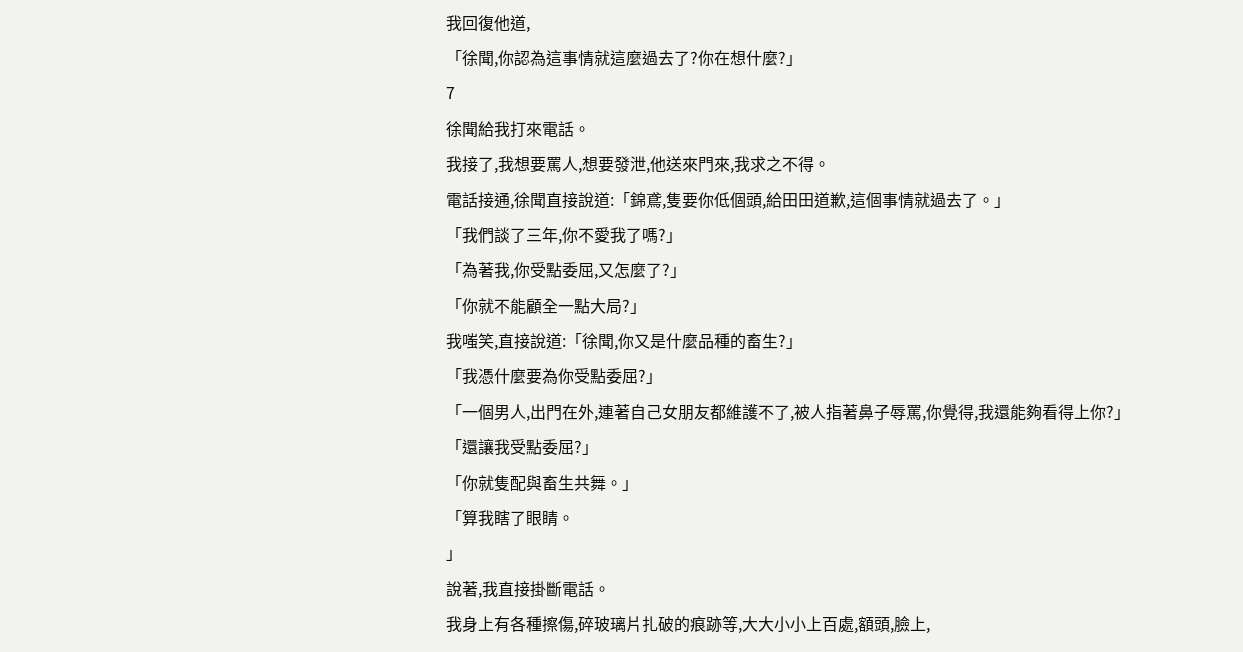我回復他道,
「徐聞,你認為這事情就這麼過去了?你在想什麼?」
7
徐聞給我打來電話。
我接了,我想要罵人,想要發泄,他送來門來,我求之不得。
電話接通,徐聞直接說道:「錦鳶,隻要你低個頭,給田田道歉,這個事情就過去了。」
「我們談了三年,你不愛我了嗎?」
「為著我,你受點委屈,又怎麼了?」
「你就不能顧全一點大局?」
我嗤笑,直接說道:「徐聞,你又是什麼品種的畜生?」
「我憑什麼要為你受點委屈?」
「一個男人,出門在外,連著自己女朋友都維護不了,被人指著鼻子辱罵,你覺得,我還能夠看得上你?」
「還讓我受點委屈?」
「你就隻配與畜生共舞。」
「算我瞎了眼睛。
」
說著,我直接掛斷電話。
我身上有各種擦傷,碎玻璃片扎破的痕跡等,大大小小上百處,額頭,臉上,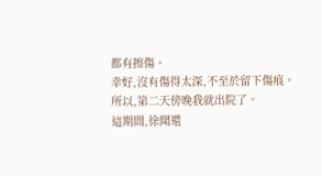都有擦傷。
幸好,沒有傷得太深,不至於留下傷痕。
所以,第二天傍晚我就出院了。
這期間,徐聞還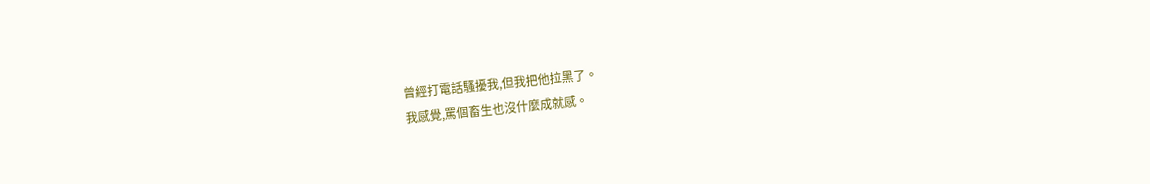曾經打電話騷擾我,但我把他拉黑了。
我感覺,罵個畜生也沒什麼成就感。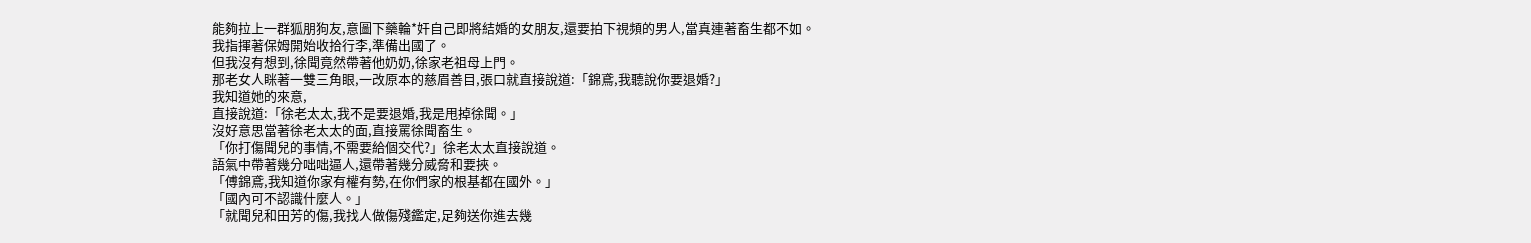能夠拉上一群狐朋狗友,意圖下藥輪*奸自己即將結婚的女朋友,還要拍下視頻的男人,當真連著畜生都不如。
我指揮著保姆開始收拾行李,準備出國了。
但我沒有想到,徐聞竟然帶著他奶奶,徐家老祖母上門。
那老女人眯著一雙三角眼,一改原本的慈眉善目,張口就直接說道:「錦鳶,我聽說你要退婚?」
我知道她的來意,
直接說道:「徐老太太,我不是要退婚,我是甩掉徐聞。」
沒好意思當著徐老太太的面,直接罵徐聞畜生。
「你打傷聞兒的事情,不需要給個交代?」徐老太太直接說道。
語氣中帶著幾分咄咄逼人,還帶著幾分威脅和要挾。
「傅錦鳶,我知道你家有權有勢,在你們家的根基都在國外。」
「國內可不認識什麼人。」
「就聞兒和田芳的傷,我找人做傷殘鑑定,足夠送你進去幾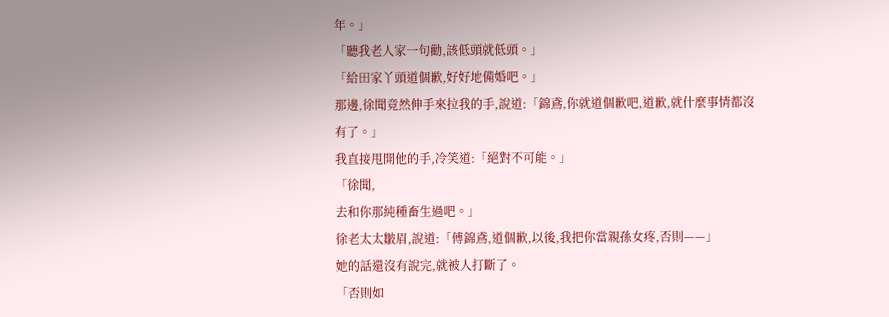年。」
「聽我老人家一句勸,該低頭就低頭。」
「給田家丫頭道個歉,好好地備婚吧。」
那邊,徐聞竟然伸手來拉我的手,說道:「錦鳶,你就道個歉吧,道歉,就什麼事情都沒有了。」
我直接甩開他的手,冷笑道:「絕對不可能。」
「徐聞,
去和你那純種畜生過吧。」
徐老太太皺眉,說道:「傅錦鳶,道個歉,以後,我把你當親孫女疼,否則——」
她的話還沒有說完,就被人打斷了。
「否則如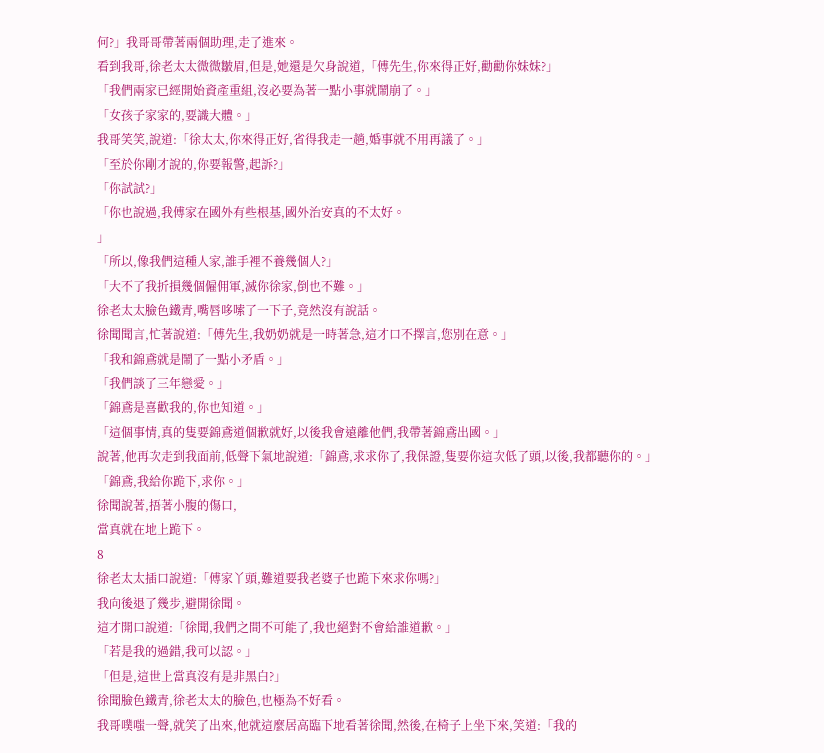何?」我哥哥帶著兩個助理,走了進來。
看到我哥,徐老太太微微皺眉,但是,她還是欠身說道,「傅先生,你來得正好,勸勸你妹妹?」
「我們兩家已經開始資產重組,沒必要為著一點小事就鬧崩了。」
「女孩子家家的,要識大體。」
我哥笑笑,說道:「徐太太,你來得正好,省得我走一趟,婚事就不用再議了。」
「至於你剛才說的,你要報警,起訴?」
「你試試?」
「你也說過,我傅家在國外有些根基,國外治安真的不太好。
」
「所以,像我們這種人家,誰手裡不養幾個人?」
「大不了我折損幾個僱佣軍,滅你徐家,倒也不難。」
徐老太太臉色鐵青,嘴唇哆嗦了一下子,竟然沒有說話。
徐聞聞言,忙著說道:「傅先生,我奶奶就是一時著急,這才口不擇言,您別在意。」
「我和錦鳶就是鬧了一點小矛盾。」
「我們談了三年戀愛。」
「錦鳶是喜歡我的,你也知道。」
「這個事情,真的隻要錦鳶道個歉就好,以後我會遠離他們,我帶著錦鳶出國。」
說著,他再次走到我面前,低聲下氣地說道:「錦鳶,求求你了,我保證,隻要你這次低了頭,以後,我都聽你的。」
「錦鳶,我給你跪下,求你。」
徐聞說著,捂著小腹的傷口,
當真就在地上跪下。
8
徐老太太插口說道:「傅家丫頭,難道要我老婆子也跪下來求你嗎?」
我向後退了幾步,避開徐聞。
這才開口說道:「徐聞,我們之間不可能了,我也絕對不會給誰道歉。」
「若是我的過錯,我可以認。」
「但是,這世上當真沒有是非黑白?」
徐聞臉色鐵青,徐老太太的臉色,也極為不好看。
我哥噗嗤一聲,就笑了出來,他就這麼居高臨下地看著徐聞,然後,在椅子上坐下來,笑道:「我的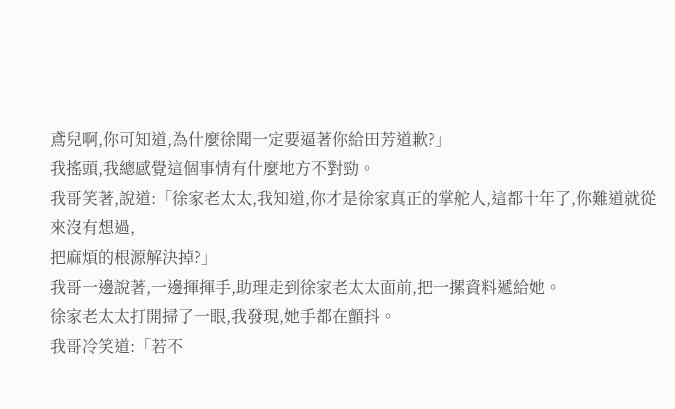鳶兒啊,你可知道,為什麼徐聞一定要逼著你給田芳道歉?」
我搖頭,我總感覺這個事情有什麼地方不對勁。
我哥笑著,說道:「徐家老太太,我知道,你才是徐家真正的掌舵人,這都十年了,你難道就從來沒有想過,
把麻煩的根源解決掉?」
我哥一邊說著,一邊揮揮手,助理走到徐家老太太面前,把一摞資料遞給她。
徐家老太太打開掃了一眼,我發現,她手都在顫抖。
我哥冷笑道:「若不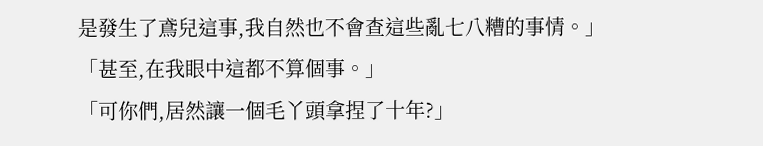是發生了鳶兒這事,我自然也不會查這些亂七八糟的事情。」
「甚至,在我眼中這都不算個事。」
「可你們,居然讓一個毛丫頭拿捏了十年?」